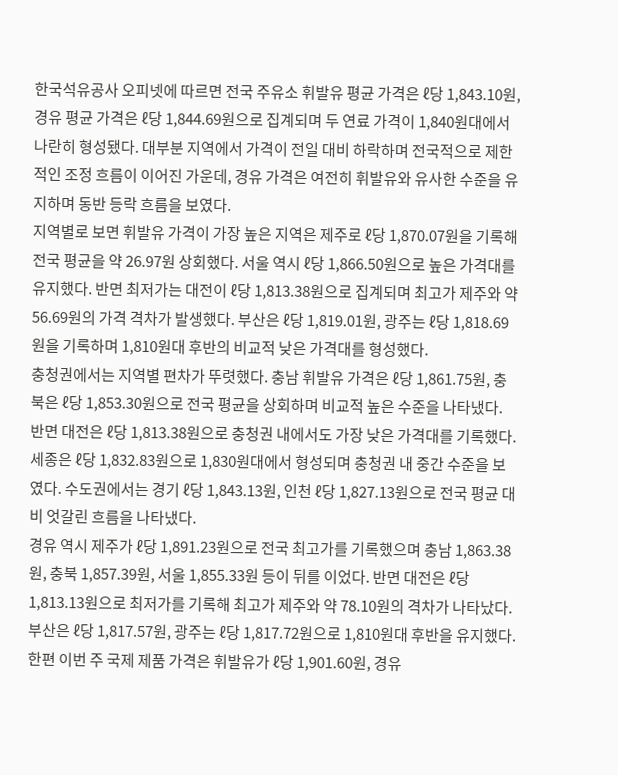한국석유공사 오피넷에 따르면 전국 주유소 휘발유 평균 가격은 ℓ당 1,843.10원, 경유 평균 가격은 ℓ당 1,844.69원으로 집계되며 두 연료 가격이 1,840원대에서 나란히 형성됐다. 대부분 지역에서 가격이 전일 대비 하락하며 전국적으로 제한적인 조정 흐름이 이어진 가운데, 경유 가격은 여전히 휘발유와 유사한 수준을 유지하며 동반 등락 흐름을 보였다.
지역별로 보면 휘발유 가격이 가장 높은 지역은 제주로 ℓ당 1,870.07원을 기록해 전국 평균을 약 26.97원 상회했다. 서울 역시 ℓ당 1,866.50원으로 높은 가격대를 유지했다. 반면 최저가는 대전이 ℓ당 1,813.38원으로 집계되며 최고가 제주와 약 56.69원의 가격 격차가 발생했다. 부산은 ℓ당 1,819.01원, 광주는 ℓ당 1,818.69원을 기록하며 1,810원대 후반의 비교적 낮은 가격대를 형성했다.
충청권에서는 지역별 편차가 뚜렷했다. 충남 휘발유 가격은 ℓ당 1,861.75원, 충북은 ℓ당 1,853.30원으로 전국 평균을 상회하며 비교적 높은 수준을 나타냈다. 반면 대전은 ℓ당 1,813.38원으로 충청권 내에서도 가장 낮은 가격대를 기록했다. 세종은 ℓ당 1,832.83원으로 1,830원대에서 형성되며 충청권 내 중간 수준을 보였다. 수도권에서는 경기 ℓ당 1,843.13원, 인천 ℓ당 1,827.13원으로 전국 평균 대비 엇갈린 흐름을 나타냈다.
경유 역시 제주가 ℓ당 1,891.23원으로 전국 최고가를 기록했으며 충남 1,863.38원, 충북 1,857.39원, 서울 1,855.33원 등이 뒤를 이었다. 반면 대전은 ℓ당 1,813.13원으로 최저가를 기록해 최고가 제주와 약 78.10원의 격차가 나타났다. 부산은 ℓ당 1,817.57원, 광주는 ℓ당 1,817.72원으로 1,810원대 후반을 유지했다.
한편 이번 주 국제 제품 가격은 휘발유가 ℓ당 1,901.60원, 경유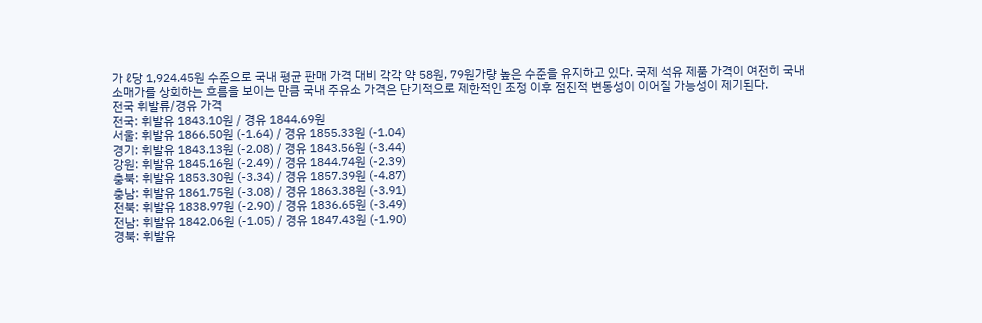가 ℓ당 1,924.45원 수준으로 국내 평균 판매 가격 대비 각각 약 58원, 79원가량 높은 수준을 유지하고 있다. 국제 석유 제품 가격이 여전히 국내 소매가를 상회하는 흐름을 보이는 만큼 국내 주유소 가격은 단기적으로 제한적인 조정 이후 점진적 변동성이 이어질 가능성이 제기된다.
전국 휘발류/경유 가격
전국: 휘발유 1843.10원 / 경유 1844.69원
서울: 휘발유 1866.50원 (-1.64) / 경유 1855.33원 (-1.04)
경기: 휘발유 1843.13원 (-2.08) / 경유 1843.56원 (-3.44)
강원: 휘발유 1845.16원 (-2.49) / 경유 1844.74원 (-2.39)
충북: 휘발유 1853.30원 (-3.34) / 경유 1857.39원 (-4.87)
충남: 휘발유 1861.75원 (-3.08) / 경유 1863.38원 (-3.91)
전북: 휘발유 1838.97원 (-2.90) / 경유 1836.65원 (-3.49)
전남: 휘발유 1842.06원 (-1.05) / 경유 1847.43원 (-1.90)
경북: 휘발유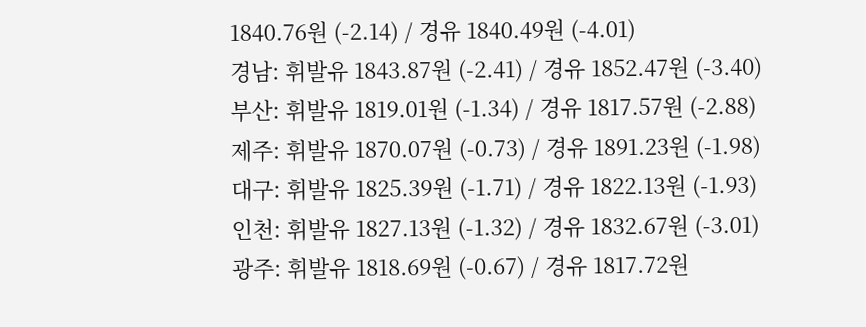1840.76원 (-2.14) / 경유 1840.49원 (-4.01)
경남: 휘발유 1843.87원 (-2.41) / 경유 1852.47원 (-3.40)
부산: 휘발유 1819.01원 (-1.34) / 경유 1817.57원 (-2.88)
제주: 휘발유 1870.07원 (-0.73) / 경유 1891.23원 (-1.98)
대구: 휘발유 1825.39원 (-1.71) / 경유 1822.13원 (-1.93)
인천: 휘발유 1827.13원 (-1.32) / 경유 1832.67원 (-3.01)
광주: 휘발유 1818.69원 (-0.67) / 경유 1817.72원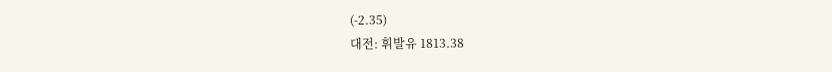(-2.35)
대전: 휘발유 1813.38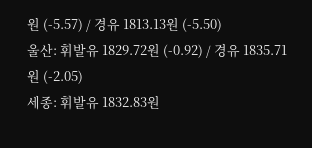원 (-5.57) / 경유 1813.13원 (-5.50)
울산: 휘발유 1829.72원 (-0.92) / 경유 1835.71원 (-2.05)
세종: 휘발유 1832.83원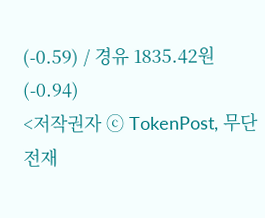(-0.59) / 경유 1835.42원 (-0.94)
<저작권자 ⓒ TokenPost, 무단전재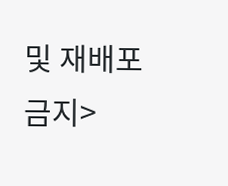및 재배포 금지>